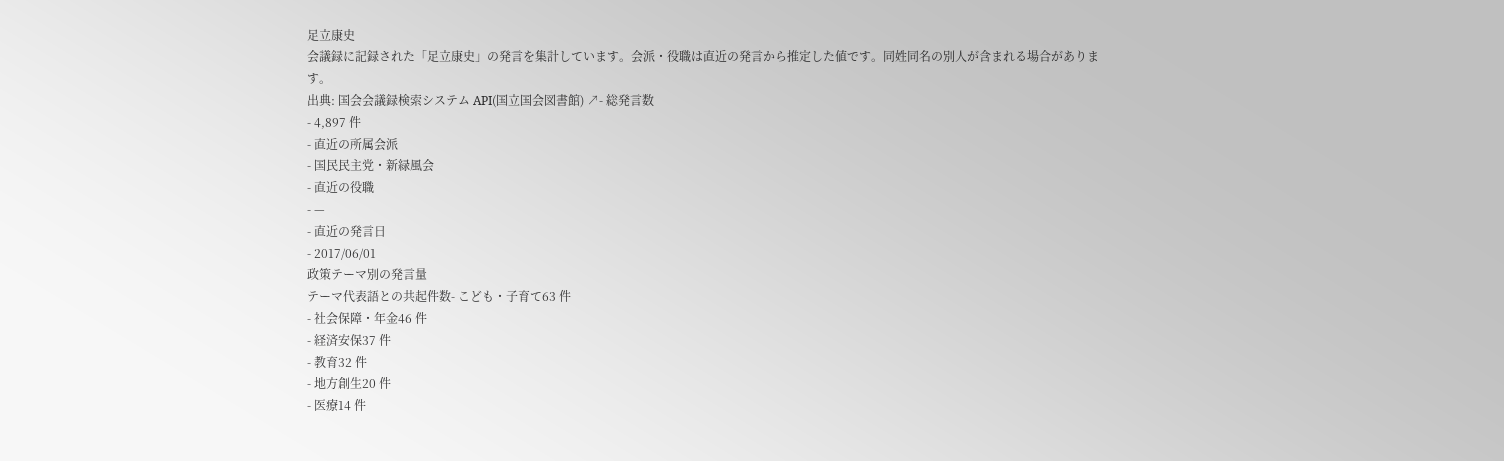足立康史
会議録に記録された「足立康史」の発言を集計しています。会派・役職は直近の発言から推定した値です。同姓同名の別人が含まれる場合があります。
出典: 国会会議録検索システム API(国立国会図書館) ↗- 総発言数
- 4,897 件
- 直近の所属会派
- 国民民主党・新緑風会
- 直近の役職
- —
- 直近の発言日
- 2017/06/01
政策テーマ別の発言量
テーマ代表語との共起件数- こども・子育て63 件
- 社会保障・年金46 件
- 経済安保37 件
- 教育32 件
- 地方創生20 件
- 医療14 件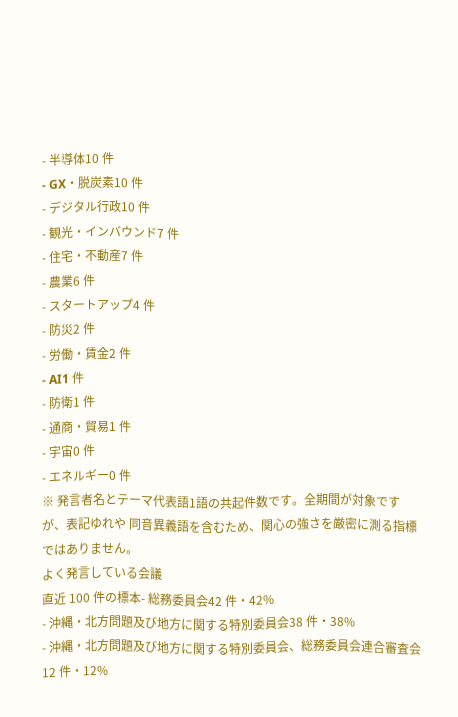- 半導体10 件
- GX・脱炭素10 件
- デジタル行政10 件
- 観光・インバウンド7 件
- 住宅・不動産7 件
- 農業6 件
- スタートアップ4 件
- 防災2 件
- 労働・賃金2 件
- AI1 件
- 防衛1 件
- 通商・貿易1 件
- 宇宙0 件
- エネルギー0 件
※ 発言者名とテーマ代表語1語の共起件数です。全期間が対象ですが、表記ゆれや 同音異義語を含むため、関心の強さを厳密に測る指標ではありません。
よく発言している会議
直近 100 件の標本- 総務委員会42 件・42%
- 沖縄・北方問題及び地方に関する特別委員会38 件・38%
- 沖縄・北方問題及び地方に関する特別委員会、総務委員会連合審査会12 件・12%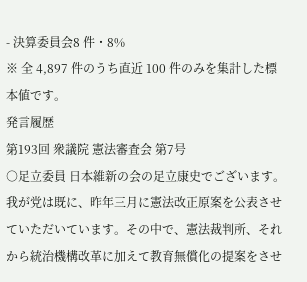- 決算委員会8 件・8%
※ 全 4,897 件のうち直近 100 件のみを集計した標本値です。
発言履歴
第193回 衆議院 憲法審査会 第7号
○足立委員 日本維新の会の足立康史でございます。 我が党は既に、昨年三月に憲法改正原案を公表させていただいています。その中で、憲法裁判所、それから統治機構改革に加えて教育無償化の提案をさせ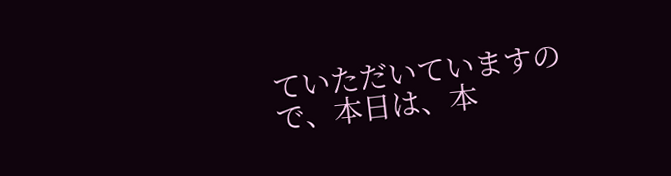ていただいていますので、本日は、本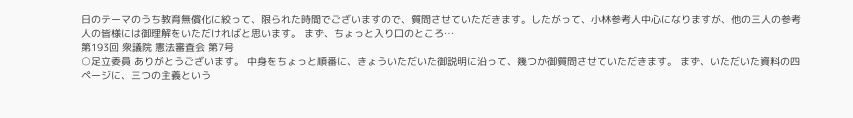日のテーマのうち教育無償化に絞って、限られた時間でございますので、質問させていただきます。したがって、小林参考人中心になりますが、他の三人の参考人の皆様には御理解をいただければと思います。 まず、ちょっと入り口のところ…
第193回 衆議院 憲法審査会 第7号
○足立委員 ありがとうございます。 中身をちょっと順番に、きょういただいた御説明に沿って、幾つか御質問させていただきます。 まず、いただいた資料の四ページに、三つの主義という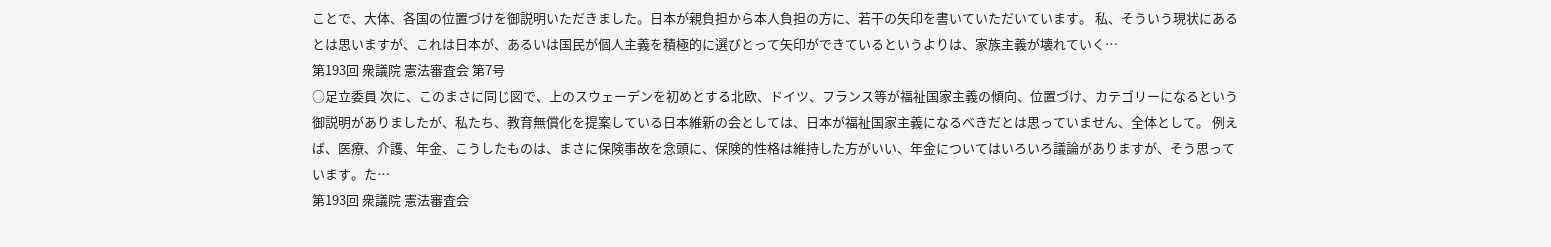ことで、大体、各国の位置づけを御説明いただきました。日本が親負担から本人負担の方に、若干の矢印を書いていただいています。 私、そういう現状にあるとは思いますが、これは日本が、あるいは国民が個人主義を積極的に選びとって矢印ができているというよりは、家族主義が壊れていく…
第193回 衆議院 憲法審査会 第7号
○足立委員 次に、このまさに同じ図で、上のスウェーデンを初めとする北欧、ドイツ、フランス等が福祉国家主義の傾向、位置づけ、カテゴリーになるという御説明がありましたが、私たち、教育無償化を提案している日本維新の会としては、日本が福祉国家主義になるべきだとは思っていません、全体として。 例えば、医療、介護、年金、こうしたものは、まさに保険事故を念頭に、保険的性格は維持した方がいい、年金についてはいろいろ議論がありますが、そう思っています。た…
第193回 衆議院 憲法審査会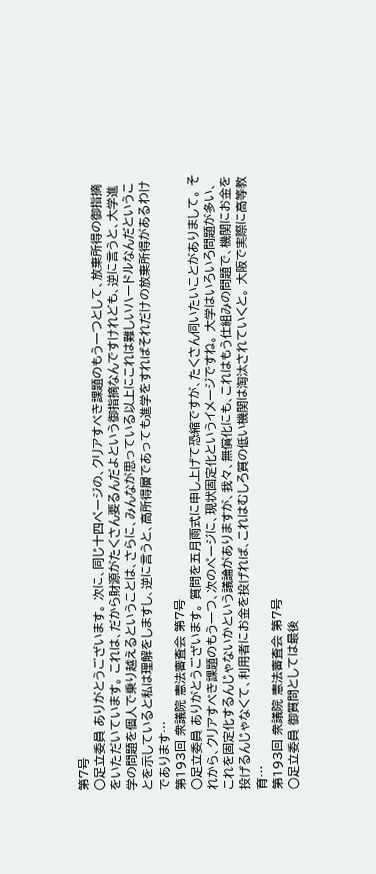第7号
○足立委員 ありがとうございます。 次に、同じ十四ページの、クリアすべき課題のもう一つとして、放棄所得の御指摘をいただいています。 これは、だから財源がたくさん要るんだよという御指摘なんですけれども、逆に言うと、大学進学の問題を個人で乗り越えるということは、さらに、みんなが思っている以上にこれは難しいハードルなんだということを示していると私は理解をしますし、逆に言うと、高所得層であっても進学をすればそれだけの放棄所得があるわけであります…
第193回 衆議院 憲法審査会 第7号
○足立委員 ありがとうございます。 質問を五月雨式に申し上げて恐縮ですが、たくさん伺いたいことがありまして。 それから、クリアすべき課題のもう一つ、次のページに、現状固定化というイメージですね。 大学はいろいろ問題が多い、これを固定化するんじゃないかという議論がありますが、我々、無償化にも、これはもう仕組みの問題で、機関にお金を投げるんじゃなくて、利用者にお金を投げれば、これはむしろ質の低い機関は淘汰されていくと。 大阪で実際に高等教育…
第193回 衆議院 憲法審査会 第7号
○足立委員 御質問としては最後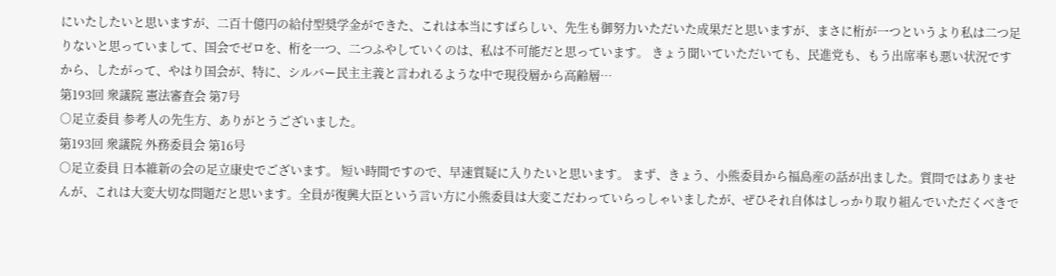にいたしたいと思いますが、二百十億円の給付型奨学金ができた、これは本当にすばらしい、先生も御努力いただいた成果だと思いますが、まさに桁が一つというより私は二つ足りないと思っていまして、国会でゼロを、桁を一つ、二つふやしていくのは、私は不可能だと思っています。 きょう聞いていただいても、民進党も、もう出席率も悪い状況ですから、したがって、やはり国会が、特に、シルバー民主主義と言われるような中で現役層から高齢層…
第193回 衆議院 憲法審査会 第7号
○足立委員 参考人の先生方、ありがとうございました。
第193回 衆議院 外務委員会 第16号
○足立委員 日本維新の会の足立康史でございます。 短い時間ですので、早速質疑に入りたいと思います。 まず、きょう、小熊委員から福島産の話が出ました。質問ではありませんが、これは大変大切な問題だと思います。全員が復興大臣という言い方に小熊委員は大変こだわっていらっしゃいましたが、ぜひそれ自体はしっかり取り組んでいただくべきで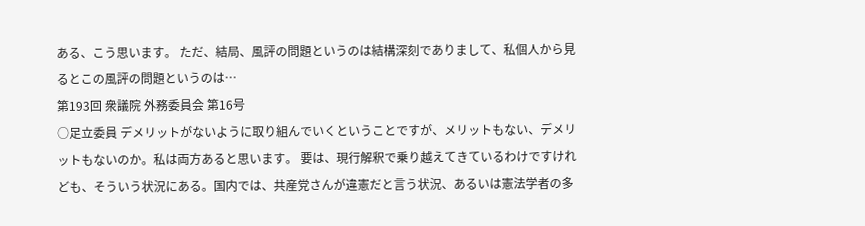ある、こう思います。 ただ、結局、風評の問題というのは結構深刻でありまして、私個人から見るとこの風評の問題というのは…
第193回 衆議院 外務委員会 第16号
○足立委員 デメリットがないように取り組んでいくということですが、メリットもない、デメリットもないのか。私は両方あると思います。 要は、現行解釈で乗り越えてきているわけですけれども、そういう状況にある。国内では、共産党さんが違憲だと言う状況、あるいは憲法学者の多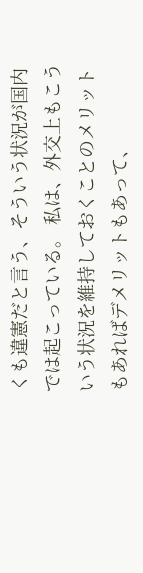くも違憲だと言う、そういう状況が国内では起こっている。 私は、外交上もこういう状況を維持しておくことのメリットもあればデメリットもあって、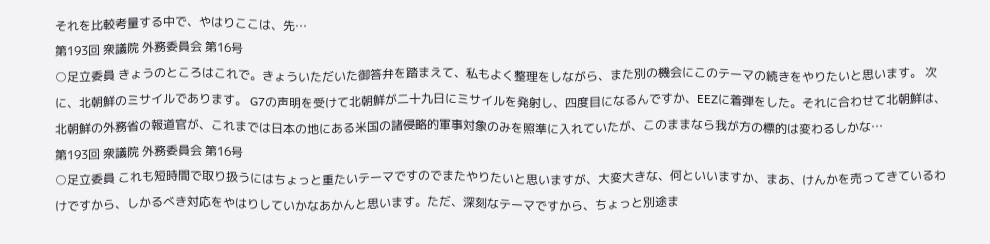それを比較考量する中で、やはりここは、先…
第193回 衆議院 外務委員会 第16号
○足立委員 きょうのところはこれで。きょういただいた御答弁を踏まえて、私もよく整理をしながら、また別の機会にこのテーマの続きをやりたいと思います。 次に、北朝鮮のミサイルであります。 G7の声明を受けて北朝鮮が二十九日にミサイルを発射し、四度目になるんですか、EEZに着弾をした。それに合わせて北朝鮮は、北朝鮮の外務省の報道官が、これまでは日本の地にある米国の諸侵略的軍事対象のみを照準に入れていたが、このままなら我が方の標的は変わるしかな…
第193回 衆議院 外務委員会 第16号
○足立委員 これも短時間で取り扱うにはちょっと重たいテーマですのでまたやりたいと思いますが、大変大きな、何といいますか、まあ、けんかを売ってきているわけですから、しかるべき対応をやはりしていかなあかんと思います。ただ、深刻なテーマですから、ちょっと別途ま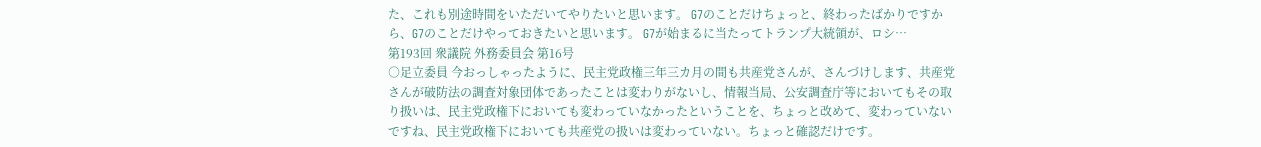た、これも別途時間をいただいてやりたいと思います。 G7のことだけちょっと、終わったばかりですから、G7のことだけやっておきたいと思います。 G7が始まるに当たってトランプ大統領が、ロシ…
第193回 衆議院 外務委員会 第16号
○足立委員 今おっしゃったように、民主党政権三年三カ月の間も共産党さんが、さんづけします、共産党さんが破防法の調査対象団体であったことは変わりがないし、情報当局、公安調査庁等においてもその取り扱いは、民主党政権下においても変わっていなかったということを、ちょっと改めて、変わっていないですね、民主党政権下においても共産党の扱いは変わっていない。ちょっと確認だけです。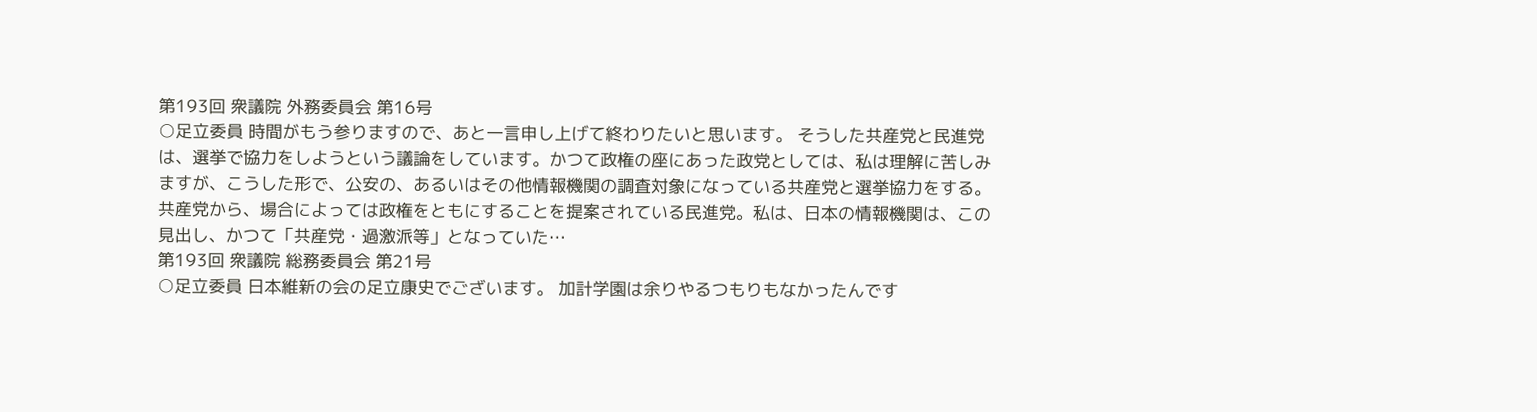第193回 衆議院 外務委員会 第16号
○足立委員 時間がもう参りますので、あと一言申し上げて終わりたいと思います。 そうした共産党と民進党は、選挙で協力をしようという議論をしています。かつて政権の座にあった政党としては、私は理解に苦しみますが、こうした形で、公安の、あるいはその他情報機関の調査対象になっている共産党と選挙協力をする。共産党から、場合によっては政権をともにすることを提案されている民進党。私は、日本の情報機関は、この見出し、かつて「共産党・過激派等」となっていた…
第193回 衆議院 総務委員会 第21号
○足立委員 日本維新の会の足立康史でございます。 加計学園は余りやるつもりもなかったんです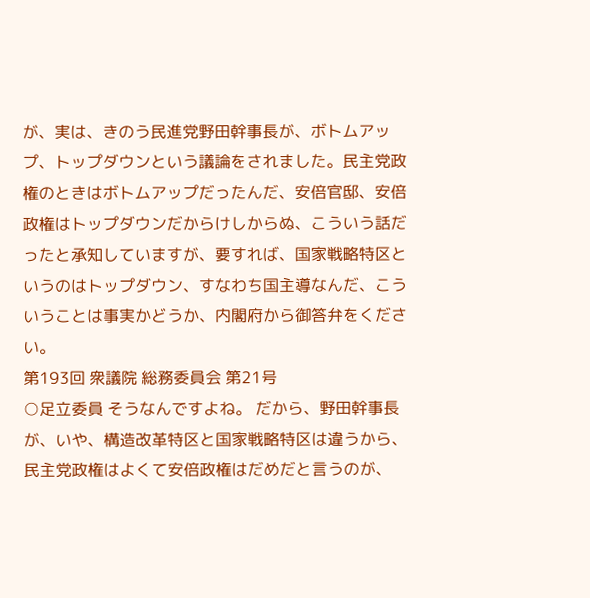が、実は、きのう民進党野田幹事長が、ボトムアップ、トップダウンという議論をされました。民主党政権のときはボトムアップだったんだ、安倍官邸、安倍政権はトップダウンだからけしからぬ、こういう話だったと承知していますが、要すれば、国家戦略特区というのはトップダウン、すなわち国主導なんだ、こういうことは事実かどうか、内閣府から御答弁をください。
第193回 衆議院 総務委員会 第21号
○足立委員 そうなんですよね。 だから、野田幹事長が、いや、構造改革特区と国家戦略特区は違うから、民主党政権はよくて安倍政権はだめだと言うのが、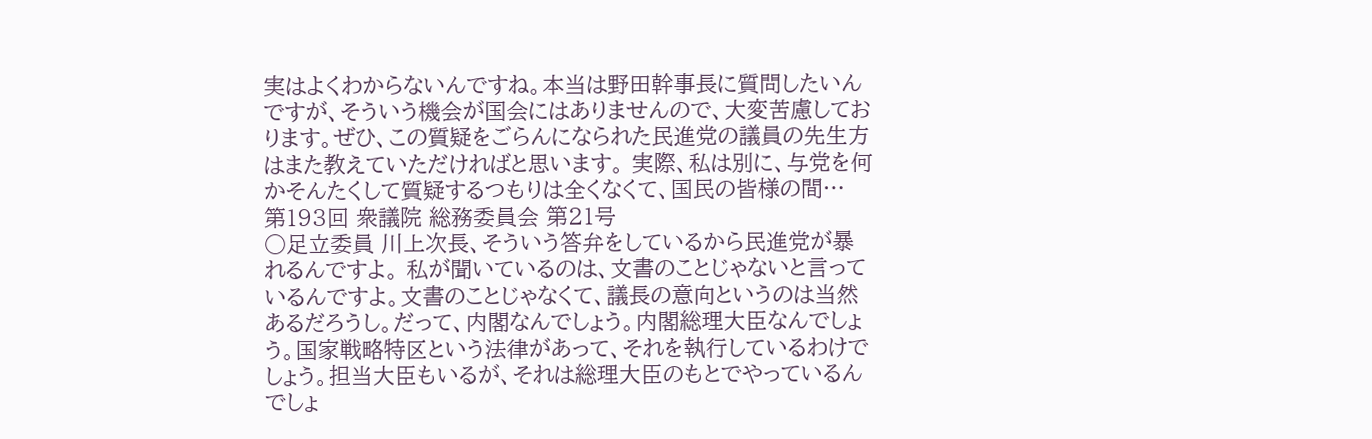実はよくわからないんですね。本当は野田幹事長に質問したいんですが、そういう機会が国会にはありませんので、大変苦慮しております。ぜひ、この質疑をごらんになられた民進党の議員の先生方はまた教えていただければと思います。 実際、私は別に、与党を何かそんたくして質疑するつもりは全くなくて、国民の皆様の間…
第193回 衆議院 総務委員会 第21号
○足立委員 川上次長、そういう答弁をしているから民進党が暴れるんですよ。 私が聞いているのは、文書のことじゃないと言っているんですよ。文書のことじゃなくて、議長の意向というのは当然あるだろうし。だって、内閣なんでしょう。内閣総理大臣なんでしょう。国家戦略特区という法律があって、それを執行しているわけでしょう。担当大臣もいるが、それは総理大臣のもとでやっているんでしょ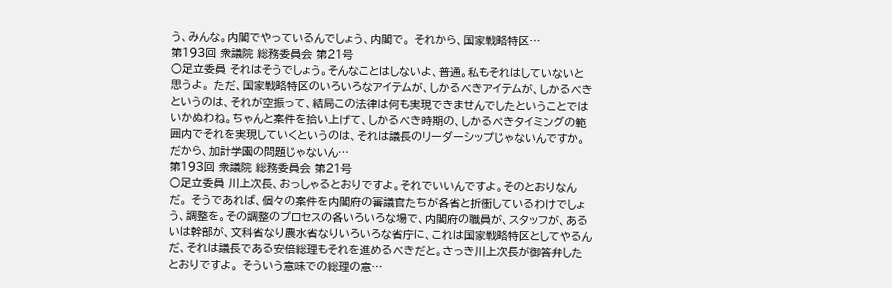う、みんな。内閣でやっているんでしょう、内閣で。 それから、国家戦略特区…
第193回 衆議院 総務委員会 第21号
○足立委員 それはそうでしょう。そんなことはしないよ、普通。私もそれはしていないと思うよ。 ただ、国家戦略特区のいろいろなアイテムが、しかるべきアイテムが、しかるべきというのは、それが空振って、結局この法律は何も実現できませんでしたということではいかぬわね。ちゃんと案件を拾い上げて、しかるべき時期の、しかるべきタイミングの範囲内でそれを実現していくというのは、それは議長のリーダーシップじゃないんですか。 だから、加計学園の問題じゃないん…
第193回 衆議院 総務委員会 第21号
○足立委員 川上次長、おっしゃるとおりですよ。それでいいんですよ。そのとおりなんだ。 そうであれば、個々の案件を内閣府の審議官たちが各省と折衝しているわけでしょう、調整を。その調整のプロセスの各いろいろな場で、内閣府の職員が、スタッフが、あるいは幹部が、文科省なり農水省なりいろいろな省庁に、これは国家戦略特区としてやるんだ、それは議長である安倍総理もそれを進めるべきだと。さっき川上次長が御答弁したとおりですよ。 そういう意味での総理の意…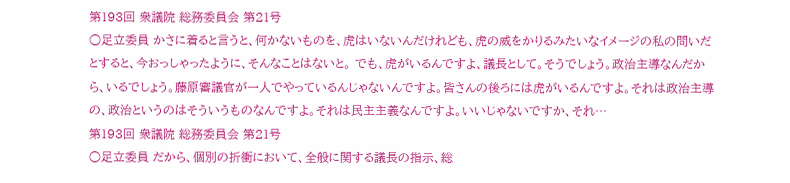第193回 衆議院 総務委員会 第21号
○足立委員 かさに着ると言うと、何かないものを、虎はいないんだけれども、虎の威をかりるみたいなイメージの私の問いだとすると、今おっしゃったように、そんなことはないと。 でも、虎がいるんですよ、議長として。そうでしょう。政治主導なんだから、いるでしょう。藤原審議官が一人でやっているんじゃないんですよ。皆さんの後ろには虎がいるんですよ。それは政治主導の、政治というのはそういうものなんですよ。それは民主主義なんですよ。いいじゃないですか、それ…
第193回 衆議院 総務委員会 第21号
○足立委員 だから、個別の折衝において、全般に関する議長の指示、総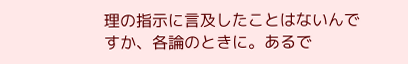理の指示に言及したことはないんですか、各論のときに。あるで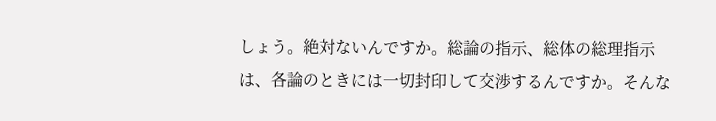しょう。絶対ないんですか。総論の指示、総体の総理指示は、各論のときには一切封印して交渉するんですか。そんな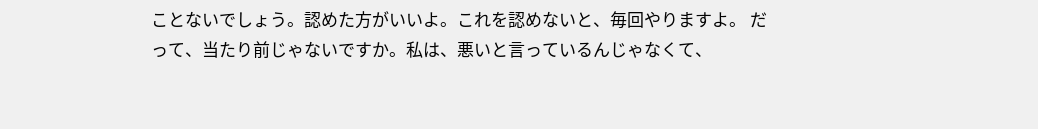ことないでしょう。認めた方がいいよ。これを認めないと、毎回やりますよ。 だって、当たり前じゃないですか。私は、悪いと言っているんじゃなくて、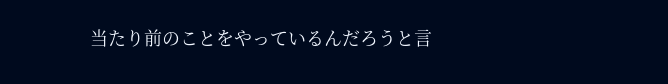当たり前のことをやっているんだろうと言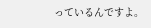っているんですよ。